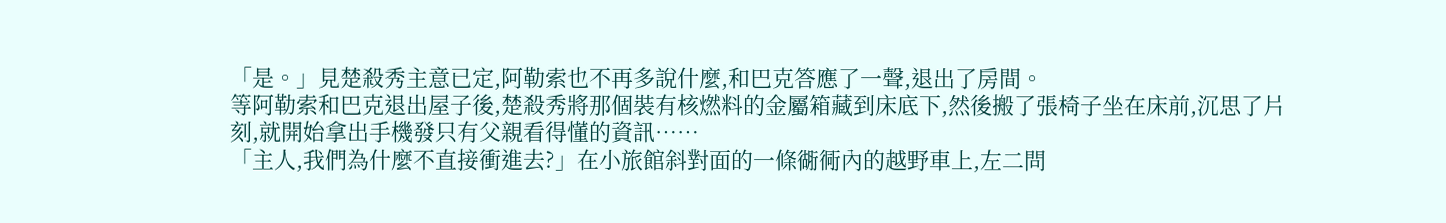「是。」見楚殺秀主意已定,阿勒索也不再多說什麼,和巴克答應了一聲,退出了房間。
等阿勒索和巴克退出屋子後,楚殺秀將那個裝有核燃料的金屬箱藏到床底下,然後搬了張椅子坐在床前,沉思了片刻,就開始拿出手機發只有父親看得懂的資訊……
「主人,我們為什麼不直接衝進去?」在小旅館斜對面的一條衚衕內的越野車上,左二問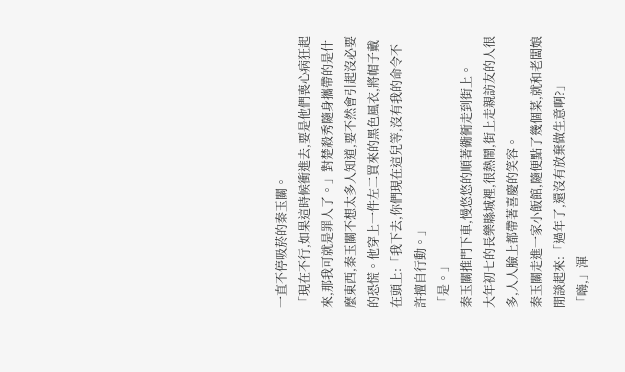一直不停吸菸的秦玉關。
「現在不行,如果這時候衝進去,要是他們喪心病狂起來,那我可就是罪人了。」對楚殺秀隨身攜帶的是什麼東西,秦玉關不想太多人知道,要不然會引起沒必要的恐慌。他穿上一件左二買來的黑色風衣,將帽子戴在頭上:「我下去,你們現在這兒等,沒有我的命令不許擅自行動。」
「是。」
秦玉關推門下車,慢悠悠的順著衚衕走到街上。
大年初七的長樂縣城裡,很熱鬧,街上走親訪友的人很多,人人臉上都帶著喜慶的笑容。
秦玉關走進一家小飯館,隨便點了幾個菜,就和老闆娘閒談起來:「過年了,還沒有放棄做生意啊?」
「嗨,」渾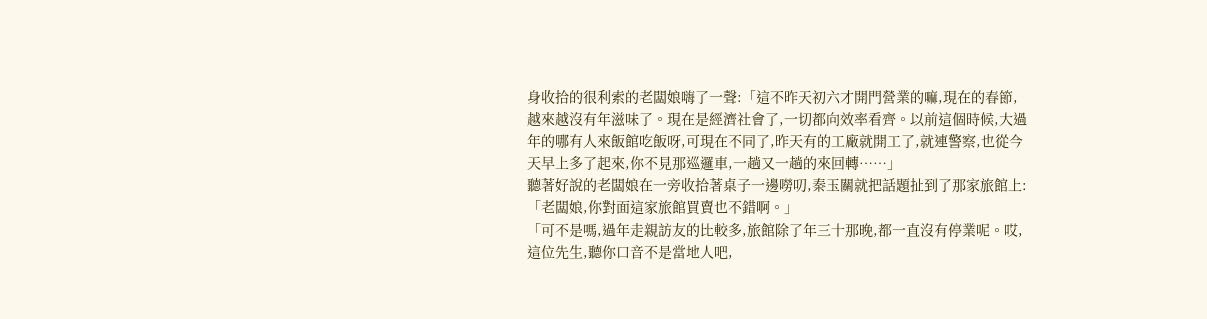身收拾的很利索的老闆娘嗨了一聲:「這不昨天初六才開門營業的嘛,現在的春節,越來越沒有年滋味了。現在是經濟社會了,一切都向效率看齊。以前這個時候,大過年的哪有人來飯館吃飯呀,可現在不同了,昨天有的工廠就開工了,就連警察,也從今天早上多了起來,你不見那巡邏車,一趟又一趟的來回轉……」
聽著好說的老闆娘在一旁收拾著桌子一邊嘮叨,秦玉關就把話題扯到了那家旅館上:「老闆娘,你對面這家旅館買賣也不錯啊。」
「可不是嗎,過年走親訪友的比較多,旅館除了年三十那晚,都一直沒有停業呢。哎,這位先生,聽你口音不是當地人吧,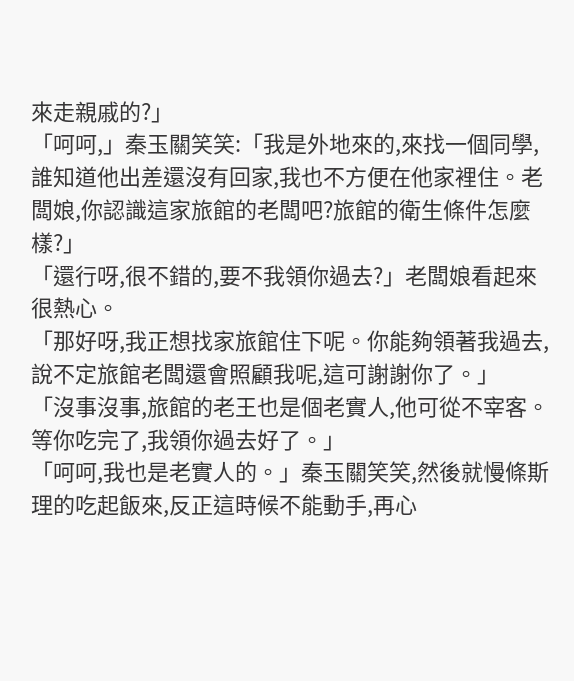來走親戚的?」
「呵呵,」秦玉關笑笑:「我是外地來的,來找一個同學,誰知道他出差還沒有回家,我也不方便在他家裡住。老闆娘,你認識這家旅館的老闆吧?旅館的衛生條件怎麼樣?」
「還行呀,很不錯的,要不我領你過去?」老闆娘看起來很熱心。
「那好呀,我正想找家旅館住下呢。你能夠領著我過去,說不定旅館老闆還會照顧我呢,這可謝謝你了。」
「沒事沒事,旅館的老王也是個老實人,他可從不宰客。等你吃完了,我領你過去好了。」
「呵呵,我也是老實人的。」秦玉關笑笑,然後就慢條斯理的吃起飯來,反正這時候不能動手,再心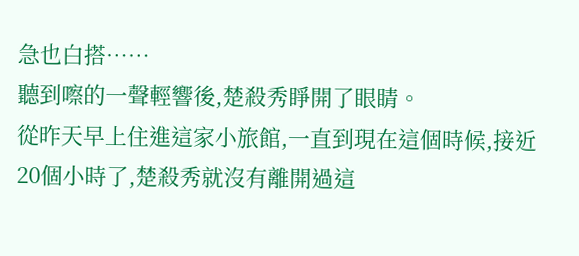急也白搭……
聽到嚓的一聲輕響後,楚殺秀睜開了眼睛。
從昨天早上住進這家小旅館,一直到現在這個時候,接近20個小時了,楚殺秀就沒有離開過這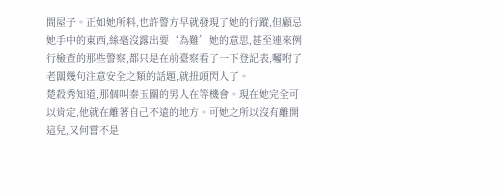間屋子。正如她所料,也許警方早就發現了她的行蹤,但顧忌她手中的東西,絲毫沒露出要‘為難’她的意思,甚至連來例行檢查的那些警察,都只是在前臺察看了一下登記表,囑咐了老闆幾句注意安全之類的話題,就扭頭閃人了。
楚殺秀知道,那個叫秦玉關的男人在等機會。現在她完全可以肯定,他就在離著自己不遠的地方。可她之所以沒有離開這兒,又何嘗不是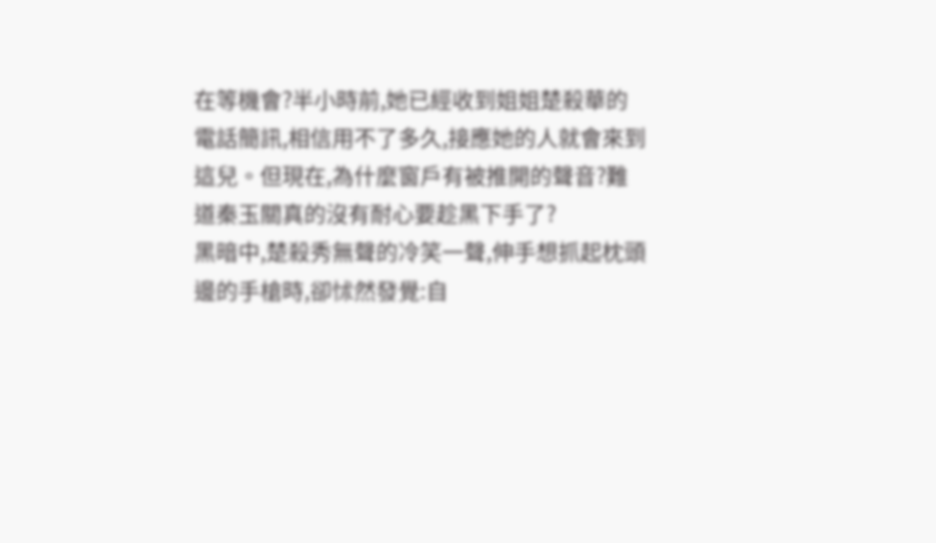在等機會?半小時前,她已經收到姐姐楚殺華的電話簡訊,相信用不了多久,接應她的人就會來到這兒。但現在,為什麼窗戶有被推開的聲音?難道秦玉關真的沒有耐心要趁黑下手了?
黑暗中,楚殺秀無聲的冷笑一聲,伸手想抓起枕頭邊的手槍時,卻怵然發覺:自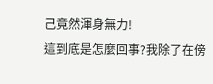己竟然渾身無力!
這到底是怎麼回事?我除了在傍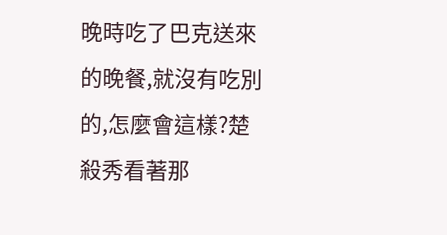晚時吃了巴克送來的晚餐,就沒有吃別的,怎麼會這樣?楚殺秀看著那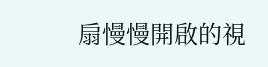扇慢慢開啟的視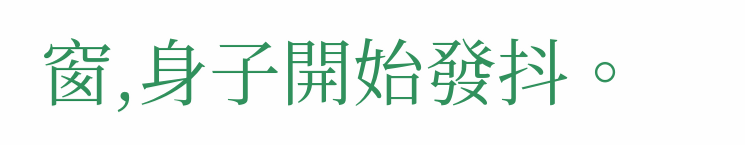窗,身子開始發抖。